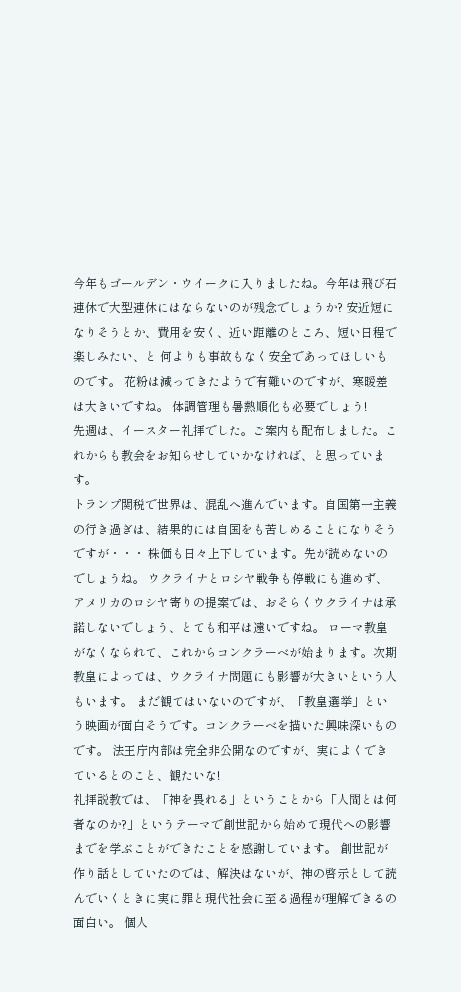今年もゴールデン・ウイークに入りましたね。今年は飛び石連休で大型連休にはならないのが残念でしょうか? 安近短になりそうとか、費用を安く、近い距離のところ、短い日程で楽しみたい、と 何よりも事故もなく安全であってほしいものです。 花粉は減ってきたようで有難いのですが、寒暖差は大きいですね。 体調管理も暑熱順化も必要でしょう!
先週は、イースター礼拝でした。ご案内も配布しました。これからも教会をお知らせしていかなければ、と思っています。
トランプ関税で世界は、混乱へ進んでいます。自国第一主義の行き過ぎは、結果的には自国をも苦しめることになりそうですが・・・ 株価も日々上下しています。先が読めないのでしょうね。 ウクライナとロシヤ戦争も停戦にも進めず、アメリカのロシヤ寄りの提案では、おそらくウクライナは承諾しないでしょう、とても和平は遠いですね。 ローマ教皇がなくなられて、これからコンクラーベが始まります。次期教皇によっては、ウクライナ問題にも影響が大きいという人もいます。 まだ観てはいないのですが、「教皇選挙」という映画が面白そうです。コンクラーベを描いた興味深いものです。 法王庁内部は完全非公開なのですが、実によくできているとのこと、観たいな!
礼拝説教では、「神を畏れる」ということから「人間とは何者なのか?」というテーマで創世記から始めて現代への影響までを学ぶことができたことを感謝しています。 創世記が作り話としていたのでは、解決はないが、神の啓示として読んでいくときに実に罪と現代社会に至る過程が理解できるの面白い。 個人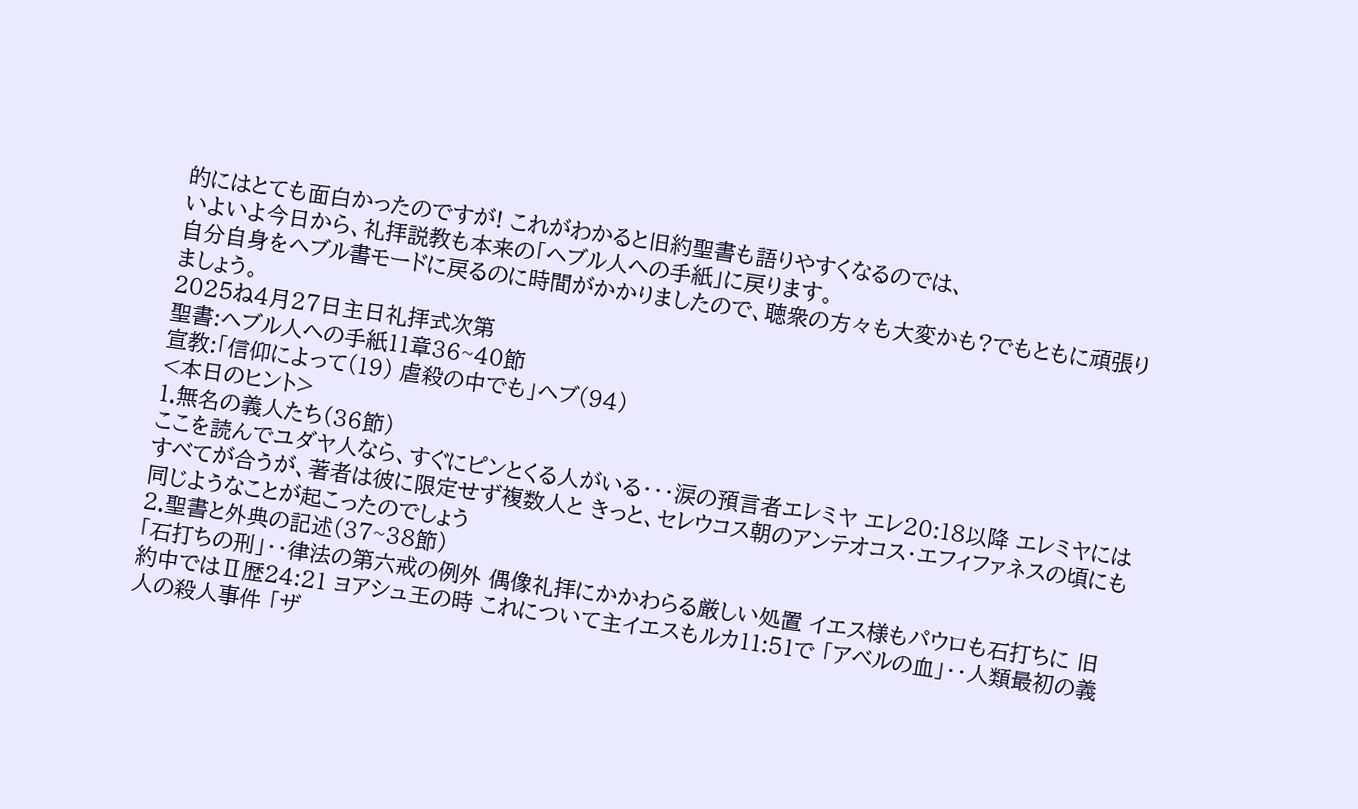的にはとても面白かったのですが! これがわかると旧約聖書も語りやすくなるのでは、
いよいよ今日から、礼拝説教も本来の「ヘブル人への手紙」に戻ります。
自分自身をヘブル書モードに戻るのに時間がかかりましたので、聴衆の方々も大変かも?でもともに頑張りましょう。
2025ね4月27日主日礼拝式次第
聖書:ヘブル人への手紙11章36~40節
宣教:「信仰によって(19) 虐殺の中でも」ヘブ(94)
<本日のヒント>
1.無名の義人たち(36節)
ここを読んでユダヤ人なら、すぐにピンとくる人がいる・・・涙の預言者エレミヤ エレ20:18以降 エレミヤにはすべてが合うが、著者は彼に限定せず複数人と きっと、セレウコス朝のアンテオコス・エフィファネスの頃にも同じようなことが起こったのでしょう
2.聖書と外典の記述(37~38節)
「石打ちの刑」・・律法の第六戒の例外 偶像礼拝にかかわらる厳しい処置 イエス様もパウロも石打ちに 旧約中ではⅡ歴24:21 ヨアシュ王の時 これについて主イエスもルカ11:51で 「アベルの血」・・人類最初の義人の殺人事件 「ザ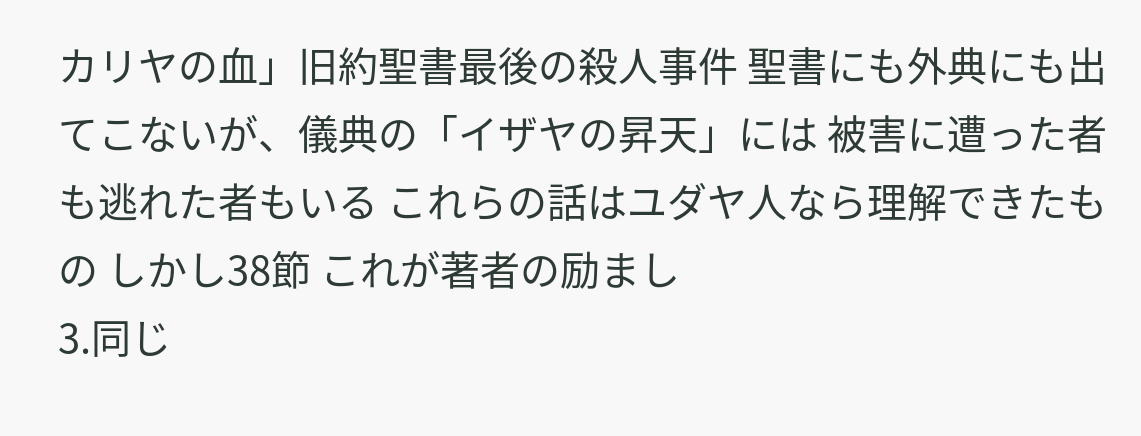カリヤの血」旧約聖書最後の殺人事件 聖書にも外典にも出てこないが、儀典の「イザヤの昇天」には 被害に遭った者も逃れた者もいる これらの話はユダヤ人なら理解できたもの しかし38節 これが著者の励まし
3.同じ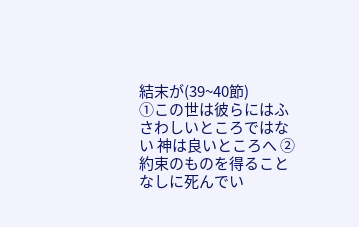結末が(39~40節)
①この世は彼らにはふさわしいところではない 神は良いところへ ②約束のものを得ることなしに死んでい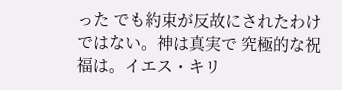った でも約束が反故にされたわけではない。神は真実で 究極的な祝福は。イエス・キリ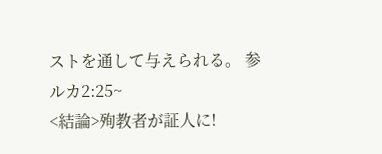ストを通して与えられる。 参 ルカ2:25~
<結論>殉教者が証人に!